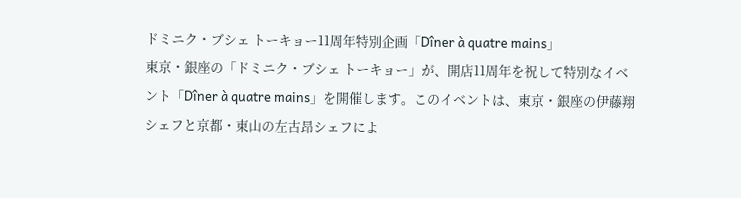ドミニク・ブシェ トーキョー11周年特別企画「Dîner à quatre mains」
東京・銀座の「ドミニク・ブシェ トーキョー」が、開店11周年を祝して特別なイベント「Dîner à quatre mains」を開催します。このイベントは、東京・銀座の伊藤翔シェフと京都・東山の左古昂シェフによ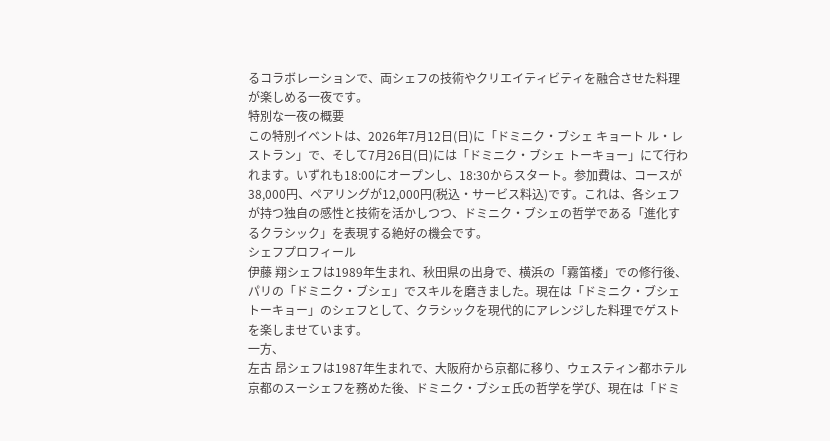るコラボレーションで、両シェフの技術やクリエイティビティを融合させた料理が楽しめる一夜です。
特別な一夜の概要
この特別イベントは、2026年7月12日(日)に「ドミニク・ブシェ キョート ル・レストラン」で、そして7月26日(日)には「ドミニク・ブシェ トーキョー」にて行われます。いずれも18:00にオープンし、18:30からスタート。参加費は、コースが38,000円、ペアリングが12,000円(税込・サービス料込)です。これは、各シェフが持つ独自の感性と技術を活かしつつ、ドミニク・ブシェの哲学である「進化するクラシック」を表現する絶好の機会です。
シェフプロフィール
伊藤 翔シェフは1989年生まれ、秋田県の出身で、横浜の「霧笛楼」での修行後、パリの「ドミニク・ブシェ」でスキルを磨きました。現在は「ドミニク・ブシェ トーキョー」のシェフとして、クラシックを現代的にアレンジした料理でゲストを楽しませています。
一方、
左古 昂シェフは1987年生まれで、大阪府から京都に移り、ウェスティン都ホテル京都のスーシェフを務めた後、ドミニク・ブシェ氏の哲学を学び、現在は「ドミ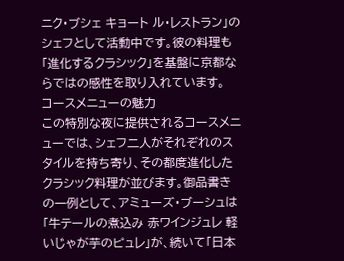ニク・ブシェ キョート ル・レストラン」のシェフとして活動中です。彼の料理も「進化するクラシック」を基盤に京都ならではの感性を取り入れています。
コースメニューの魅力
この特別な夜に提供されるコースメニューでは、シェフ二人がそれぞれのスタイルを持ち寄り、その都度進化したクラシック料理が並びます。御品書きの一例として、アミューズ・ブーシュは「牛テールの煮込み 赤ワインジュレ 軽いじゃが芋のピュレ」が、続いて「日本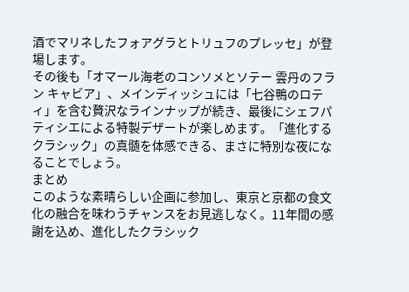酒でマリネしたフォアグラとトリュフのプレッセ」が登場します。
その後も「オマール海老のコンソメとソテー 雲丹のフラン キャビア」、メインディッシュには「七谷鴨のロティ」を含む贅沢なラインナップが続き、最後にシェフパティシエによる特製デザートが楽しめます。「進化するクラシック」の真髄を体感できる、まさに特別な夜になることでしょう。
まとめ
このような素晴らしい企画に参加し、東京と京都の食文化の融合を味わうチャンスをお見逃しなく。11年間の感謝を込め、進化したクラシック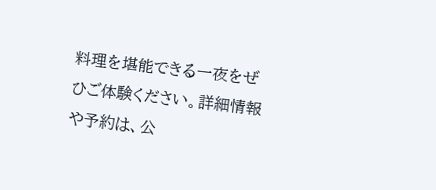料理を堪能できる一夜をぜひご体験ください。詳細情報や予約は、公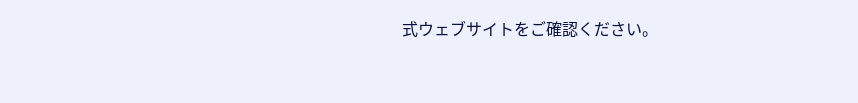式ウェブサイトをご確認ください。